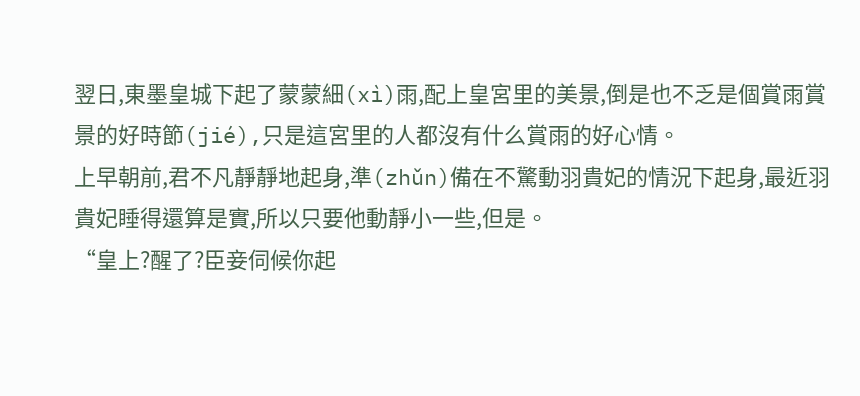翌日,東墨皇城下起了蒙蒙細(xì)雨,配上皇宮里的美景,倒是也不乏是個賞雨賞景的好時節(jié),只是這宮里的人都沒有什么賞雨的好心情。
上早朝前,君不凡靜靜地起身,準(zhǔn)備在不驚動羽貴妃的情況下起身,最近羽貴妃睡得還算是實,所以只要他動靜小一些,但是。
“皇上?醒了?臣妾伺候你起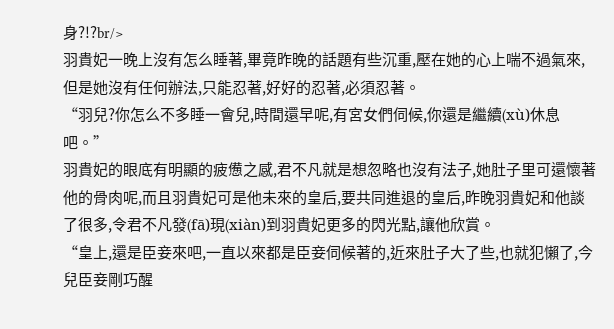身?!?br/>
羽貴妃一晚上沒有怎么睡著,畢竟昨晚的話題有些沉重,壓在她的心上喘不過氣來,但是她沒有任何辦法,只能忍著,好好的忍著,必須忍著。
“羽兒?你怎么不多睡一會兒,時間還早呢,有宮女們伺候,你還是繼續(xù)休息吧。”
羽貴妃的眼底有明顯的疲憊之感,君不凡就是想忽略也沒有法子,她肚子里可還懷著他的骨肉呢,而且羽貴妃可是他未來的皇后,要共同進退的皇后,昨晚羽貴妃和他談了很多,令君不凡發(fā)現(xiàn)到羽貴妃更多的閃光點,讓他欣賞。
“皇上,還是臣妾來吧,一直以來都是臣妾伺候著的,近來肚子大了些,也就犯懶了,今兒臣妾剛巧醒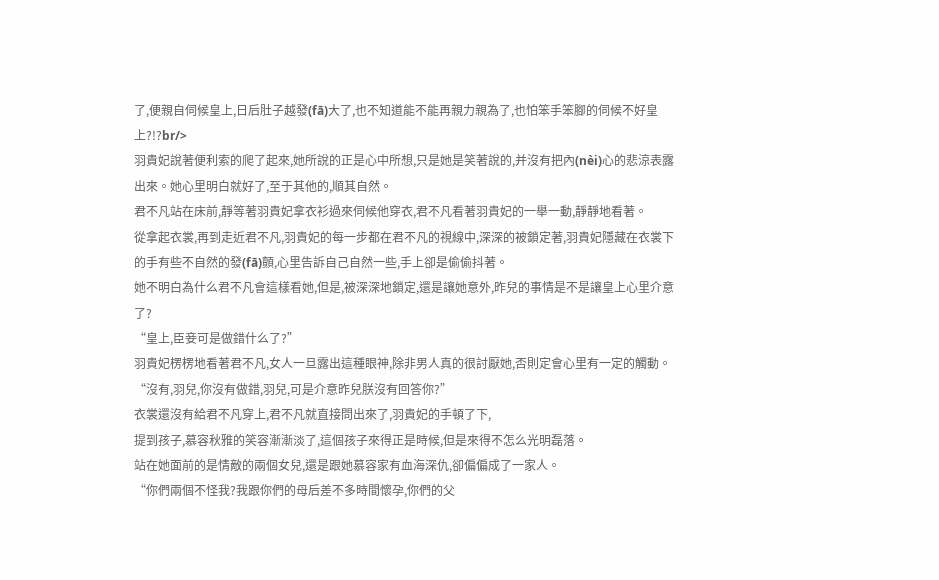了,便親自伺候皇上,日后肚子越發(fā)大了,也不知道能不能再親力親為了,也怕笨手笨腳的伺候不好皇上?!?br/>
羽貴妃說著便利索的爬了起來,她所說的正是心中所想,只是她是笑著說的,并沒有把內(nèi)心的悲涼表露出來。她心里明白就好了,至于其他的,順其自然。
君不凡站在床前,靜等著羽貴妃拿衣衫過來伺候他穿衣,君不凡看著羽貴妃的一舉一動,靜靜地看著。
從拿起衣裳,再到走近君不凡,羽貴妃的每一步都在君不凡的視線中,深深的被鎖定著,羽貴妃隱藏在衣裳下的手有些不自然的發(fā)顫,心里告訴自己自然一些,手上卻是偷偷抖著。
她不明白為什么君不凡會這樣看她,但是,被深深地鎖定,還是讓她意外,昨兒的事情是不是讓皇上心里介意了?
“皇上,臣妾可是做錯什么了?”
羽貴妃楞楞地看著君不凡,女人一旦露出這種眼神,除非男人真的很討厭她,否則定會心里有一定的觸動。
“沒有,羽兒,你沒有做錯,羽兒,可是介意昨兒朕沒有回答你?”
衣裳還沒有給君不凡穿上,君不凡就直接問出來了,羽貴妃的手頓了下,
提到孩子,慕容秋雅的笑容漸漸淡了,這個孩子來得正是時候,但是來得不怎么光明磊落。
站在她面前的是情敵的兩個女兒,還是跟她慕容家有血海深仇,卻偏偏成了一家人。
“你們兩個不怪我?我跟你們的母后差不多時間懷孕,你們的父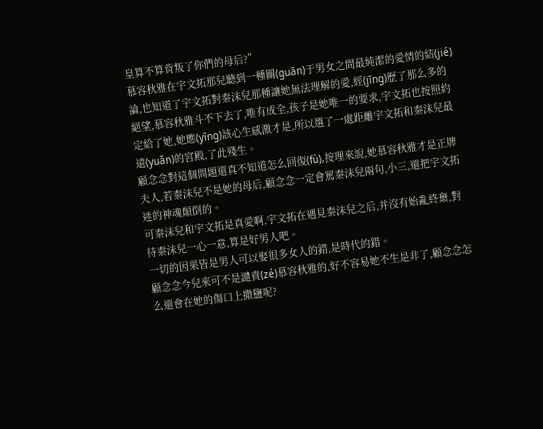皇算不算背叛了你們的母后?”
慕容秋雅在宇文拓那兒聽到一種關(guān)于男女之間最純潔的愛情的結(jié)論,也知道了宇文拓對秦沫兒那種讓她無法理解的愛,經(jīng)歷了那么多的絕望,慕容秋雅斗不下去了,唯有成全,孩子是她唯一的要求,宇文拓也按照約定給了她,她應(yīng)該心生感激才是,所以選了一處距離宇文拓和秦沫兒最遠(yuǎn)的宮殿,了此殘生。
顧念念對這個問題還真不知道怎么回復(fù),按理來說,她慕容秋雅才是正牌夫人,若秦沫兒不是她的母后,顧念念一定會罵秦沫兒兩句,小三,還把宇文拓迷的神魂顛倒的。
可秦沫兒和宇文拓是真愛啊,宇文拓在遇見秦沫兒之后,并沒有始亂終棄,對待秦沫兒一心一意,算是好男人吧。
一切的因果皆是男人可以娶很多女人的錯,是時代的錯。
顧念念今兒來可不是譴責(zé)慕容秋雅的,好不容易她不生是非了,顧念念怎么還會在她的傷口上撒鹽呢?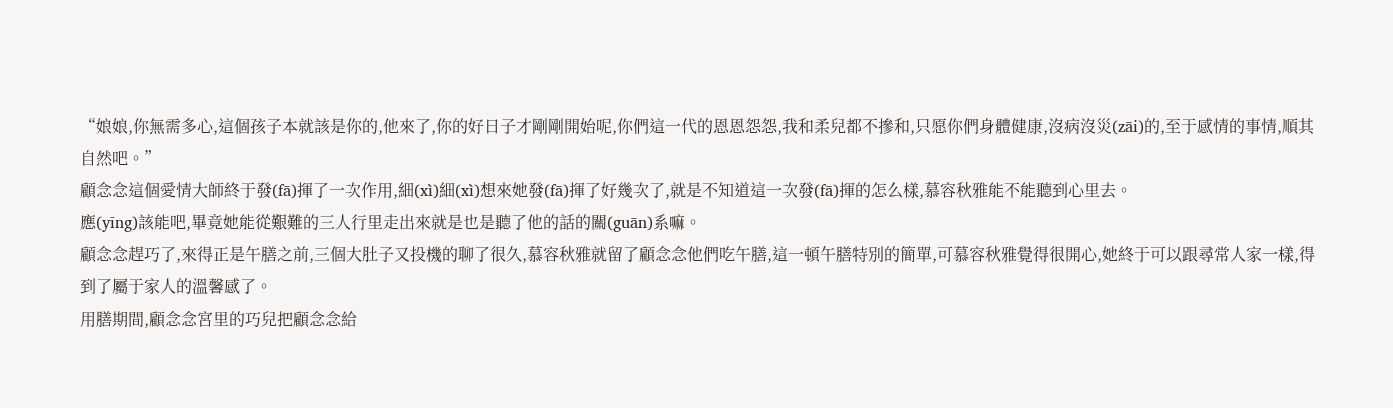“娘娘,你無需多心,這個孩子本就該是你的,他來了,你的好日子才剛剛開始呢,你們這一代的恩恩怨怨,我和柔兒都不摻和,只愿你們身體健康,沒病沒災(zāi)的,至于感情的事情,順其自然吧。”
顧念念這個愛情大師終于發(fā)揮了一次作用,細(xì)細(xì)想來她發(fā)揮了好幾次了,就是不知道這一次發(fā)揮的怎么樣,慕容秋雅能不能聽到心里去。
應(yīng)該能吧,畢竟她能從艱難的三人行里走出來就是也是聽了他的話的關(guān)系嘛。
顧念念趕巧了,來得正是午膳之前,三個大肚子又投機的聊了很久,慕容秋雅就留了顧念念他們吃午膳,這一頓午膳特別的簡單,可慕容秋雅覺得很開心,她終于可以跟尋常人家一樣,得到了屬于家人的溫馨感了。
用膳期間,顧念念宮里的巧兒把顧念念給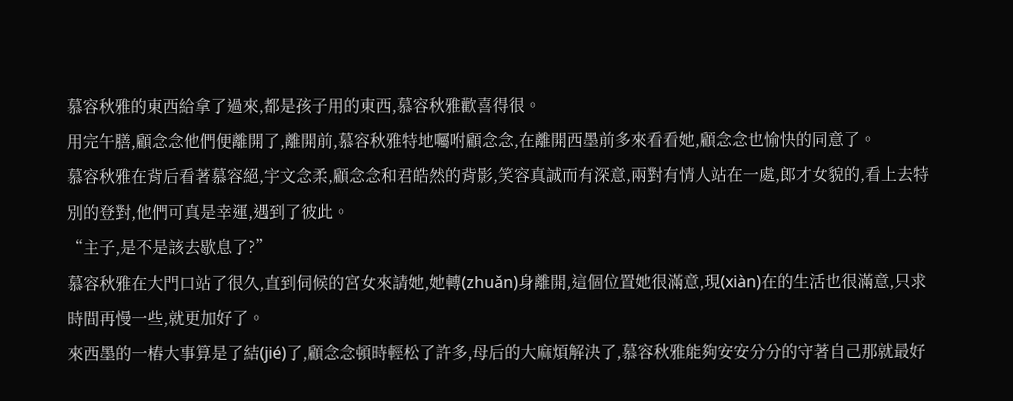慕容秋雅的東西給拿了過來,都是孩子用的東西,慕容秋雅歡喜得很。
用完午膳,顧念念他們便離開了,離開前,慕容秋雅特地囑咐顧念念,在離開西墨前多來看看她,顧念念也愉快的同意了。
慕容秋雅在背后看著慕容絕,宇文念柔,顧念念和君皓然的背影,笑容真誠而有深意,兩對有情人站在一處,郎才女貌的,看上去特別的登對,他們可真是幸運,遇到了彼此。
“主子,是不是該去歇息了?”
慕容秋雅在大門口站了很久,直到伺候的宮女來請她,她轉(zhuǎn)身離開,這個位置她很滿意,現(xiàn)在的生活也很滿意,只求時間再慢一些,就更加好了。
來西墨的一樁大事算是了結(jié)了,顧念念頓時輕松了許多,母后的大麻煩解決了,慕容秋雅能夠安安分分的守著自己那就最好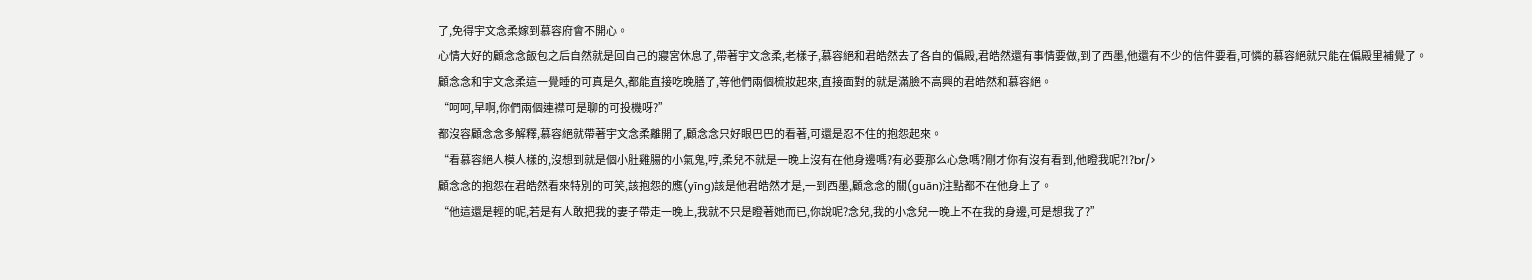了,免得宇文念柔嫁到慕容府會不開心。
心情大好的顧念念飯包之后自然就是回自己的寢宮休息了,帶著宇文念柔,老樣子,慕容絕和君皓然去了各自的偏殿,君皓然還有事情要做,到了西墨,他還有不少的信件要看,可憐的慕容絕就只能在偏殿里補覺了。
顧念念和宇文念柔這一覺睡的可真是久,都能直接吃晚膳了,等他們兩個梳妝起來,直接面對的就是滿臉不高興的君皓然和慕容絕。
“呵呵,早啊,你們兩個連襟可是聊的可投機呀?”
都沒容顧念念多解釋,慕容絕就帶著宇文念柔離開了,顧念念只好眼巴巴的看著,可還是忍不住的抱怨起來。
“看慕容絕人模人樣的,沒想到就是個小肚雞腸的小氣鬼,哼,柔兒不就是一晚上沒有在他身邊嗎?有必要那么心急嗎?剛才你有沒有看到,他瞪我呢?!?br/>
顧念念的抱怨在君皓然看來特別的可笑,該抱怨的應(yīng)該是他君皓然才是,一到西墨,顧念念的關(guān)注點都不在他身上了。
“他這還是輕的呢,若是有人敢把我的妻子帶走一晚上,我就不只是瞪著她而已,你說呢?念兒,我的小念兒一晚上不在我的身邊,可是想我了?”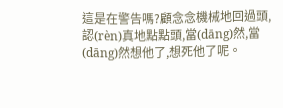這是在警告嗎?顧念念機械地回過頭,認(rèn)真地點點頭,當(dāng)然,當(dāng)然想他了,想死他了呢。